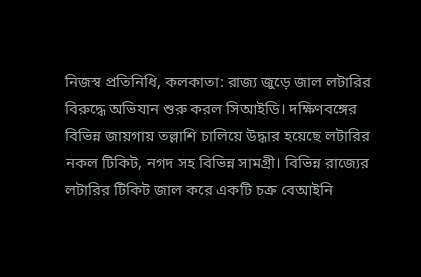নিজস্ব প্রতিনিধি, কলকাতা: রাজ্য জুড়ে জাল লটারির বিরুদ্ধে অভিযান শুরু করল সিআইডি। দক্ষিণবঙ্গের বিভিন্ন জায়গায় তল্লাশি চালিয়ে উদ্ধার হয়েছে লটারির নকল টিকিট, নগদ সহ বিভিন্ন সামগ্রী। বিভিন্ন রাজ্যের লটারির টিকিট জাল করে একটি চক্র বেআইনি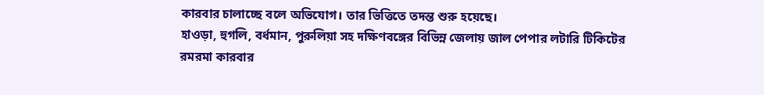কারবার চালাচ্ছে বলে অভিযোগ। তার ভিত্তিতে তদন্ত শুরু হয়েছে।
হাওড়া, হুগলি, বর্ধমান, পুরুলিয়া সহ দক্ষিণবঙ্গের বিভিন্ন জেলায় জাল পেপার লটারি টিকিটের রমরমা কারবার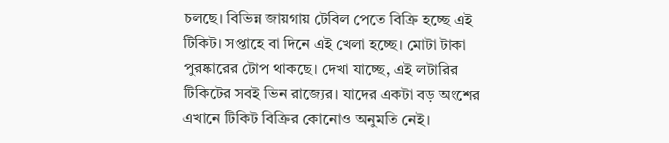চলছে। বিভিন্ন জায়গায় টেবিল পেতে বিক্রি হচ্ছে এই টিকিট। সপ্তাহে বা দিনে এই খেলা হচ্ছে। মোটা টাকা পুরষ্কারের টোপ থাকছে। দেখা যাচ্ছে, এই লটারির টিকিটের সবই ভিন রাজ্যের। যাদের একটা বড় অংশের এখানে টিকিট বিক্রির কোনোও অনুমতি নেই।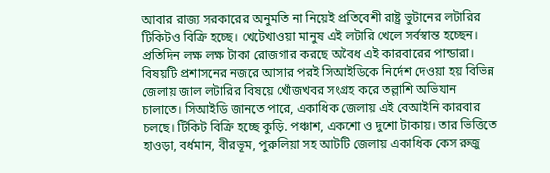আবার রাজ্য সরকারের অনুমতি না নিয়েই প্রতিবেশী রাষ্ট্র ভুটানের লটারির টিকিটও বিক্রি হচ্ছে। খেটেখাওয়া মানুষ এই লটারি খেলে সর্বস্বান্ত হচ্ছেন। প্রতিদিন লক্ষ লক্ষ টাকা রোজগার করছে অবৈধ এই কারবারের পান্ডারা। বিষয়টি প্রশাসনের নজরে আসার পরই সিআইডিকে নির্দেশ দেওয়া হয় বিভিন্ন জেলায় জাল লটারির বিষয়ে খোঁজখবর সংগ্রহ করে তল্লাশি অভিযান চালাতে। সিআইডি জানতে পারে, একাধিক জেলায় এই বেআইনি কারবার চলছে। টিকিট বিক্রি হচ্ছে কুড়ি. পঞ্চাশ, একশো ও দুশো টাকায়। তার ভিত্তিতে হাওড়া, বর্ধমান, বীরভূম, পুরুলিয়া সহ আটটি জেলায় একাধিক কেস রুজু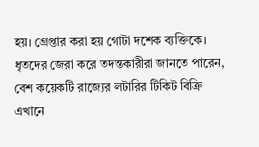হয়। গ্রেপ্তার করা হয় গোটা দশেক ব্যক্তিকে।
ধৃতদের জেরা করে তদন্তকারীরা জানতে পারেন, বেশ কয়েকটি রাজ্যের লটারির টিকিট বিক্রি এখানে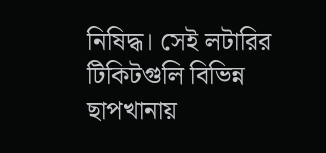নিষিদ্ধ। সেই লটারির টিকিটগুলি বিভিন্ন ছাপখানায়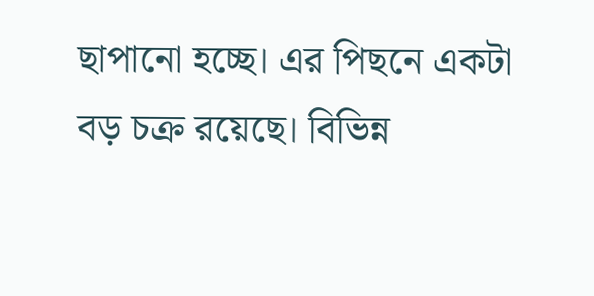ছাপানো হচ্ছে। এর পিছনে একটা বড় চক্র রয়েছে। বিভিন্ন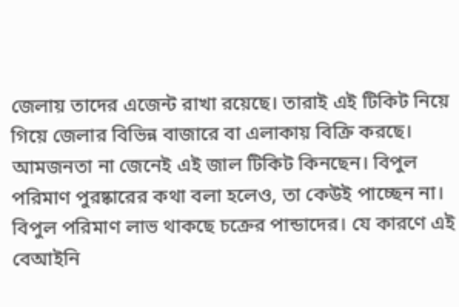জেলায় তাদের এজেন্ট রাখা রয়েছে। তারাই এই টিকিট নিয়ে গিয়ে জেলার বিভিন্ন বাজারে বা এলাকায় বিক্রি করছে। আমজনতা না জেনেই এই জাল টিকিট কিনছেন। বিপুল পরিমাণ পুরষ্কারের কথা বলা হলেও, তা কেউই পাচ্ছেন না। বিপুল পরিমাণ লাভ থাকছে চক্রের পান্ডাদের। যে কারণে এই বেআইনি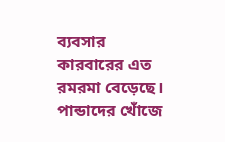ব্যবসার কারবারের এত রমরমা বেড়েছে। পান্ডাদের খোঁজে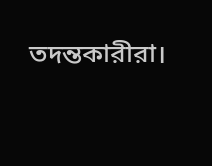তদন্তকারীরা।